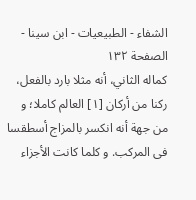الشفاء - الطبيعيات - ابن سينا - الصفحة ١٣٢
كماله الثاني، أنه مثلا بارد بالفعل، ركنا من أركان [١] العالم كاملا؛ و من جهة أنه انكسر بالمزاج أسطقسا فى المركب. و كلما كانت الأجزاء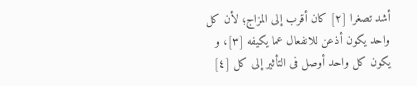أشد تصغرا [٢] كان أقرب إلى المزاج؛ لأن كل واحد يكون أذعن للانفعال عما يكيفه [٣]، و يكون كل واحد أوصل فى التأثير إلى كل [٤]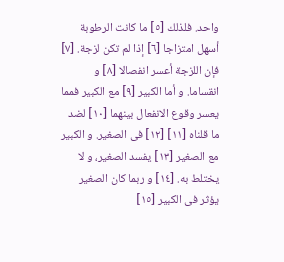واحد. فلذلك [٥] ما كانت الرطوبة أسهل امتزاجا [٦] إذا لم تكن لزجة. [٧] فإن اللزجة أعسر انفصالا [٨] و انقساما. و أما الكبير [٩] مع الكبير فمما يعسر وقوع الانفعال بينهما [١٠] لضد ما قلناه [١١] [١٢] فى الصغير. و الكبير مع الصغير [١٣] يفسد الصغير، و لا يختلط به. [١٤] و ربما كان الصغير يؤثر فى الكبير [١٥]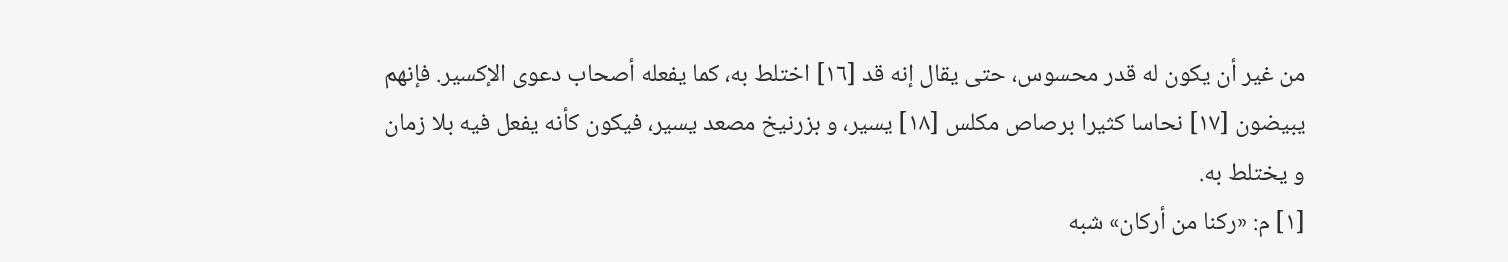من غير أن يكون له قدر محسوس، حتى يقال إنه قد [١٦] اختلط به، كما يفعله أصحاب دعوى الإكسير. فإنهم يبيضون [١٧] نحاسا كثيرا برصاص مكلس [١٨] يسير، و بزرنيخ مصعد يسير، فيكون كأنه يفعل فيه بلا زمان و يختلط به.
[١] م: «ركنا من أركان» شبه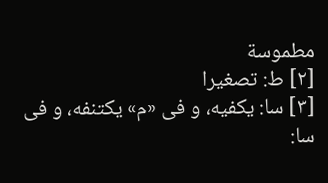مطموسة
[٢] ط: تصغيرا
[٣] سا: يكفيه، و فى «م» يكتنفه، و فى سا: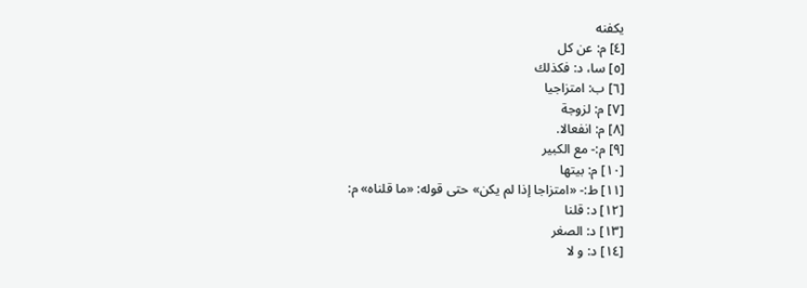يكفنه
[٤] م: عن كل
[٥] سا، د: فكذلك
[٦] ب: امتزاجيا
[٧] م: لزوجة
[٨] م: انفعالا.
[٩] م:- مع الكبير
[١٠] م: بيتها
[١١] ط:- «امتزاجا إذا لم يكن» حتى قوله: «ما قلناه» م:
[١٢] د: قلنا
[١٣] د: الصغر
[١٤] د: و لا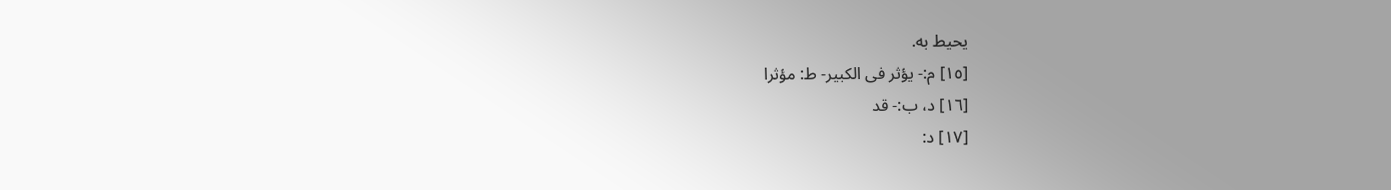يحيط به.
[١٥] م:- يؤثر فى الكبير- ط: مؤثرا
[١٦] د، ب:- قد
[١٧] د: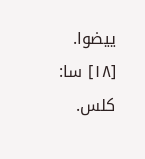ييضوا.
[١٨] سا: كلس.